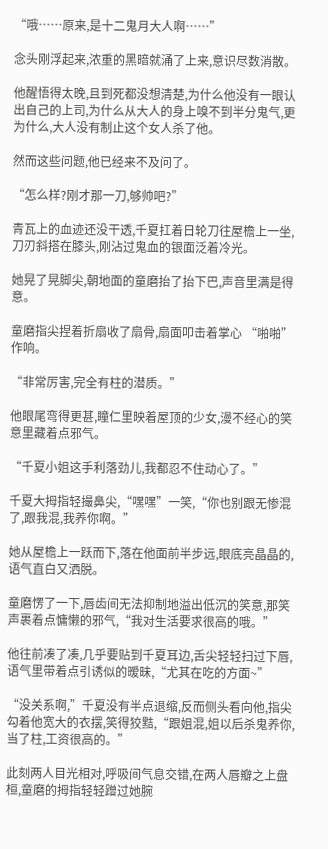“哦……原来,是十二鬼月大人啊……”

念头刚浮起来,浓重的黑暗就涌了上来,意识尽数消散。

他醒悟得太晚,且到死都没想清楚,为什么他没有一眼认出自己的上司,为什么从大人的身上嗅不到半分鬼气,更为什么,大人没有制止这个女人杀了他。

然而这些问题,他已经来不及问了。

“怎么样?刚才那一刀,够帅吧?”

青瓦上的血迹还没干透,千夏扛着日轮刀往屋檐上一坐,刀刃斜搭在膝头,刚沾过鬼血的银面泛着冷光。

她晃了晃脚尖,朝地面的童磨抬了抬下巴,声音里满是得意。

童磨指尖捏着折扇收了扇骨,扇面叩击着掌心 “啪啪” 作响。

“非常厉害,完全有柱的潜质。”

他眼尾弯得更甚,瞳仁里映着屋顶的少女,漫不经心的笑意里藏着点邪气。

“千夏小姐这手利落劲儿,我都忍不住动心了。”

千夏大拇指轻撮鼻尖,“嘿嘿”一笑,“你也别跟无惨混了,跟我混,我养你啊。”

她从屋檐上一跃而下,落在他面前半步远,眼底亮晶晶的,语气直白又洒脱。

童磨愣了一下,唇齿间无法抑制地溢出低沉的笑意,那笑声裹着点慵懒的邪气,“我对生活要求很高的哦。”

他往前凑了凑,几乎要贴到千夏耳边,舌尖轻轻扫过下唇,语气里带着点引诱似的暧昧,“尤其在吃的方面~”

“没关系啊,”千夏没有半点退缩,反而侧头看向他,指尖勾着他宽大的衣摆,笑得狡黠,“跟姐混,姐以后杀鬼养你,当了柱,工资很高的。”

此刻两人目光相对,呼吸间气息交错,在两人唇瓣之上盘桓,童磨的拇指轻轻蹭过她腕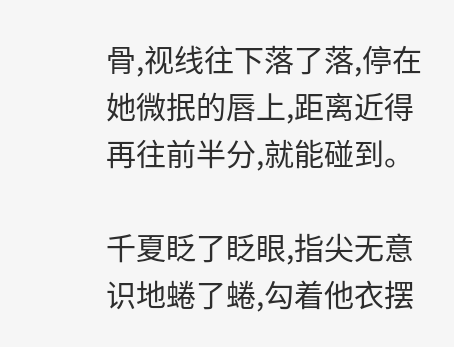骨,视线往下落了落,停在她微抿的唇上,距离近得再往前半分,就能碰到。

千夏眨了眨眼,指尖无意识地蜷了蜷,勾着他衣摆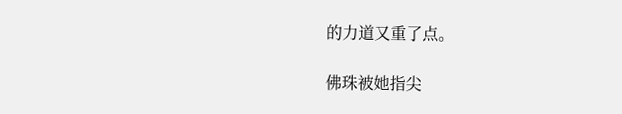的力道又重了点。

佛珠被她指尖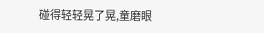碰得轻轻晃了晃,童磨眼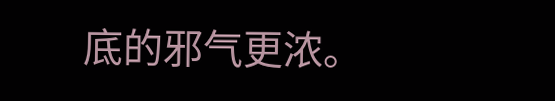底的邪气更浓。